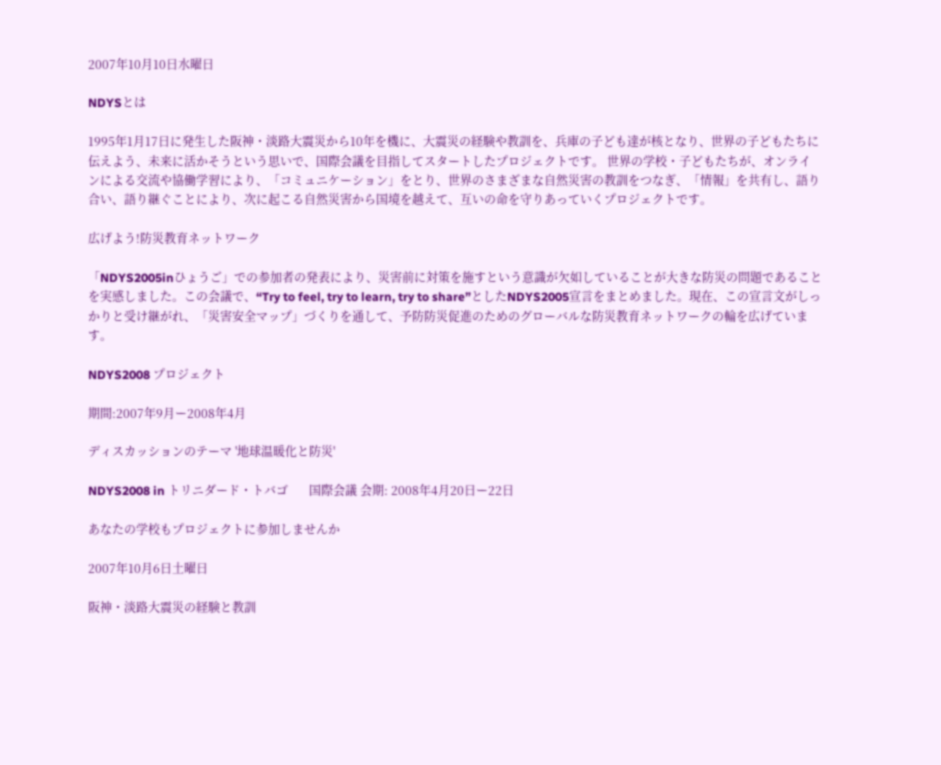2007年10月10日水曜日

NDYSとは

1995年1月17日に発生した阪神・淡路大震災から10年を機に、大震災の経験や教訓を、兵庫の子ども達が核となり、世界の子どもたちに伝えよう、未来に活かそうという思いで、国際会議を目指してスタートしたプロジェクトです。 世界の学校・子どもたちが、オンラインによる交流や協働学習により、「コミュニケーション」をとり、世界のさまざまな自然災害の教訓をつなぎ、「情報」を共有し、語り合い、語り継ぐことにより、次に起こる自然災害から国境を越えて、互いの命を守りあっていくプロジェクトです。

広げよう!防災教育ネットワーク

「NDYS2005inひょうご」での参加者の発表により、災害前に対策を施すという意識が欠如していることが大きな防災の問題であることを実感しました。この会議で、“Try to feel, try to learn, try to share”としたNDYS2005宣言をまとめました。現在、この宣言文がしっかりと受け継がれ、「災害安全マップ」づくりを通して、予防防災促進のためのグローバルな防災教育ネットワークの輪を広げています。

NDYS2008 プロジェクト

期間:2007年9月ー2008年4月

ディスカッションのテーマ '地球温暖化と防災'

NDYS2008 in トリニダード・トバゴ       国際会議 会期: 2008年4月20日ー22日

あなたの学校もプロジェクトに参加しませんか

2007年10月6日土曜日

阪神・淡路大震災の経験と教訓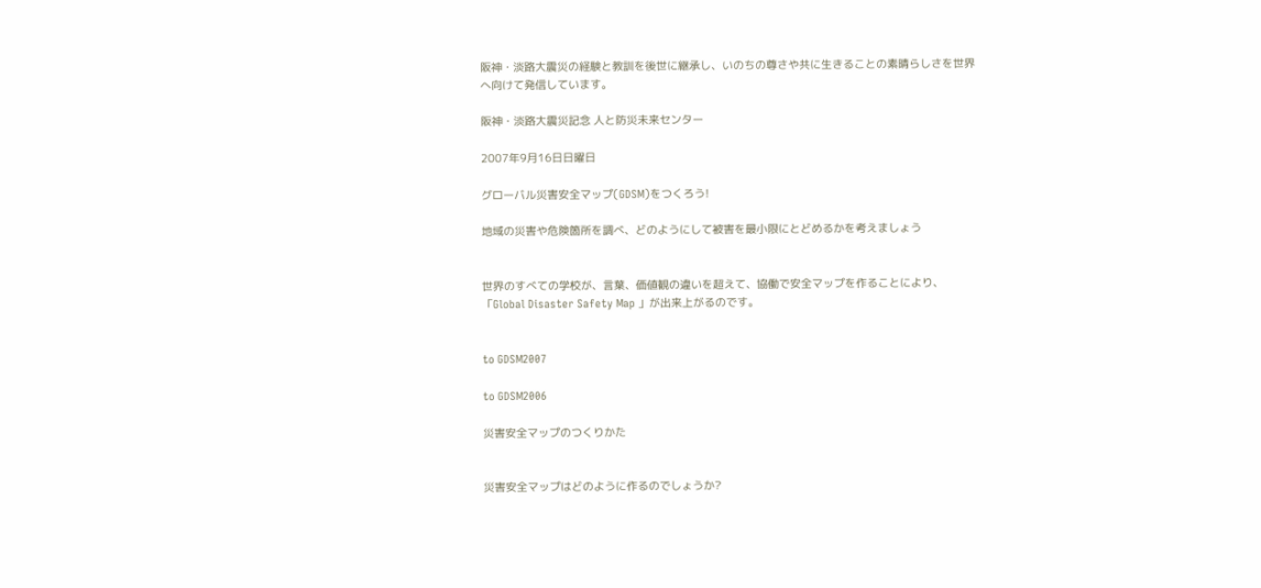阪神・淡路大震災の経験と教訓を後世に継承し、いのちの尊さや共に生きることの素晴らしさを世界へ向けて発信しています。

阪神・淡路大震災記念 人と防災未来センター

2007年9月16日日曜日

グローバル災害安全マップ(GDSM)をつくろう!

地域の災害や危険箇所を調べ、どのようにして被害を最小限にとどめるかを考えましょう


世界のすべての学校が、言葉、価値観の違いを超えて、協働で安全マップを作ることにより、「Global Disaster Safety Map 」が出来上がるのです。


to GDSM2007

to GDSM2006

災害安全マップのつくりかた


災害安全マップはどのように作るのでしょうか?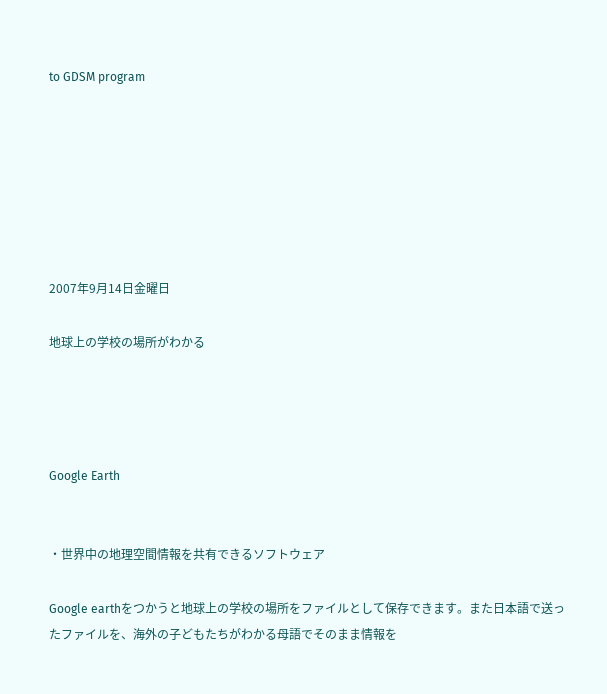to GDSM program







2007年9月14日金曜日

地球上の学校の場所がわかる




Google Earth


・世界中の地理空間情報を共有できるソフトウェア

Google earthをつかうと地球上の学校の場所をファイルとして保存できます。また日本語で送ったファイルを、海外の子どもたちがわかる母語でそのまま情報を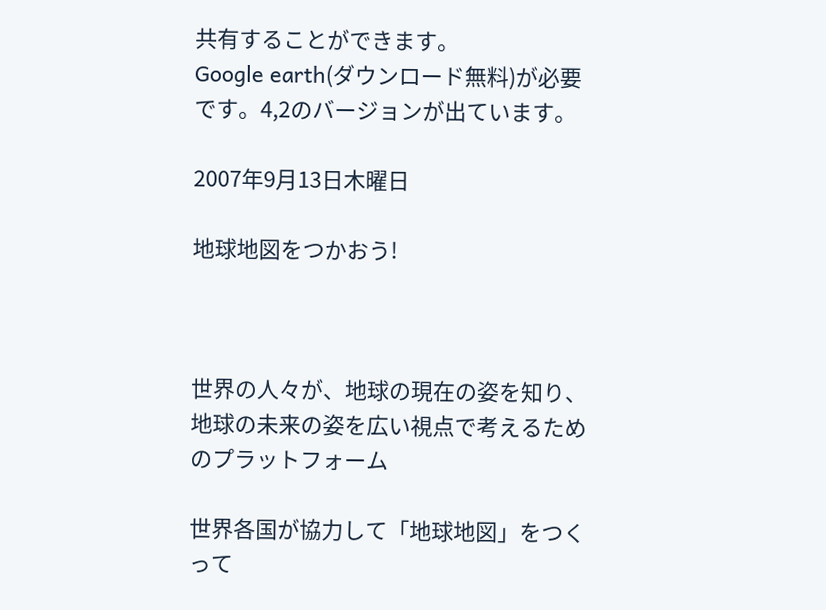共有することができます。
Google earth(ダウンロード無料)が必要です。4,2のバージョンが出ています。

2007年9月13日木曜日

地球地図をつかおう!



世界の人々が、地球の現在の姿を知り、地球の未来の姿を広い視点で考えるためのプラットフォーム

世界各国が協力して「地球地図」をつくって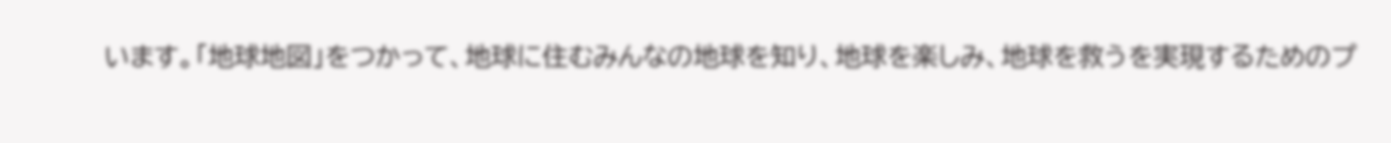います。「地球地図」をつかって、地球に住むみんなの地球を知り、地球を楽しみ、地球を救うを実現するためのプ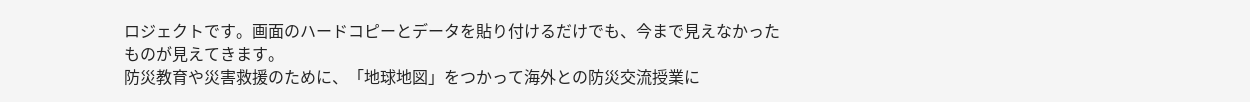ロジェクトです。画面のハードコピーとデータを貼り付けるだけでも、今まで見えなかったものが見えてきます。
防災教育や災害救援のために、「地球地図」をつかって海外との防災交流授業に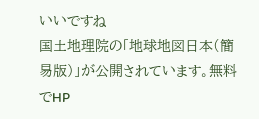いいですね
国土地理院の「地球地図日本(簡易版)」が公開されています。無料でHP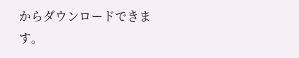からダウンロードできます。